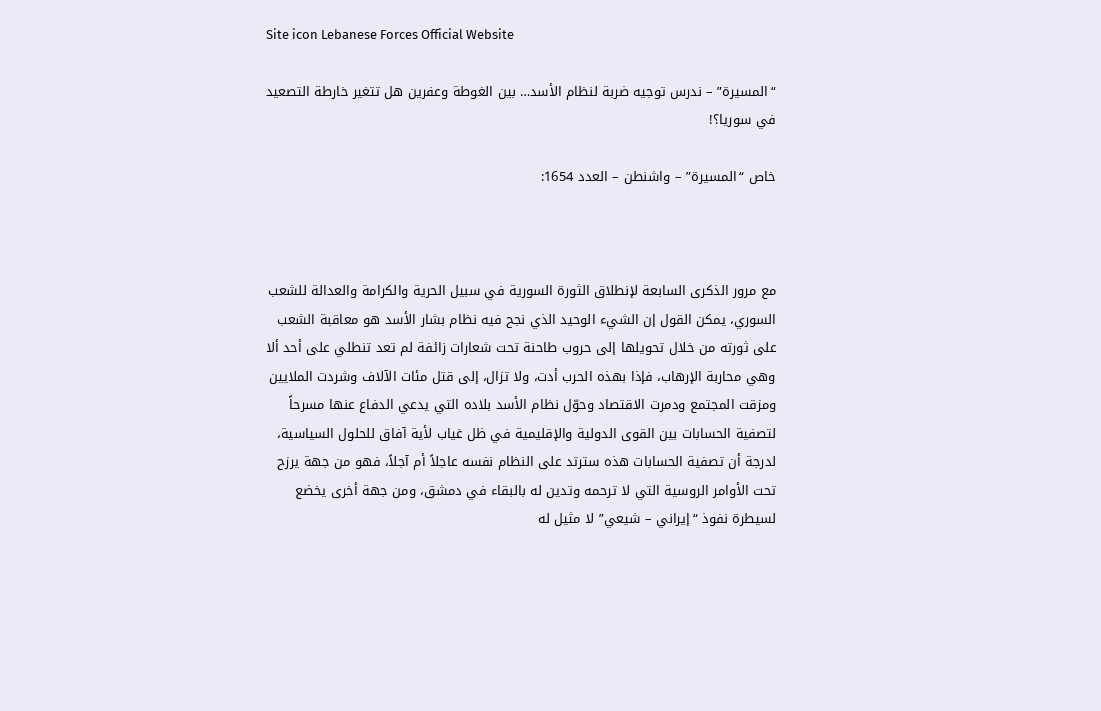Site icon Lebanese Forces Official Website

“المسيرة” – ندرس توجيه ضربة لنظام الأسد… بين الغوطة وعفرين هل تتغير خارطة التصعيد في سوريا؟!

خاص “المسيرة” – واشنطن – العدد 1654:



مع مرور الذكرى السابعة لإنطلاق الثورة السورية في سبيل الحرية والكرامة والعدالة للشعب السوري، يمكن القول إن الشيء الوحيد الذي نجح فيه نظام بشار الأسد هو معاقبة الشعب على ثورته من خلال تحويلها إلى حروب طاحنة تحت شعارات زائفة لم تعد تنطلي على أحد ألا وهي محاربة الإرهاب، فإذا بهذه الحرب أدت، ولا تزال، إلى قتل مئات الآلاف وشردت الملايين ومزقت المجتمع ودمرت الاقتصاد وحوّل نظام الأسد بلاده التي يدعي الدفاع عنها مسرحاً لتصفية الحسابات بين القوى الدولية والإقليمية في ظل غياب لأية آفاق للحلول السياسية، لدرجة أن تصفية الحسابات هذه سترتد على النظام نفسه عاجلاً أم آجلاً، فهو من جهة يرزح تحت الأوامر الروسية التي لا ترحمه وتدين له بالبقاء في دمشق، ومن جهة أخرى يخضع لسيطرة نفوذ “إيراني – شيعي” لا مثيل له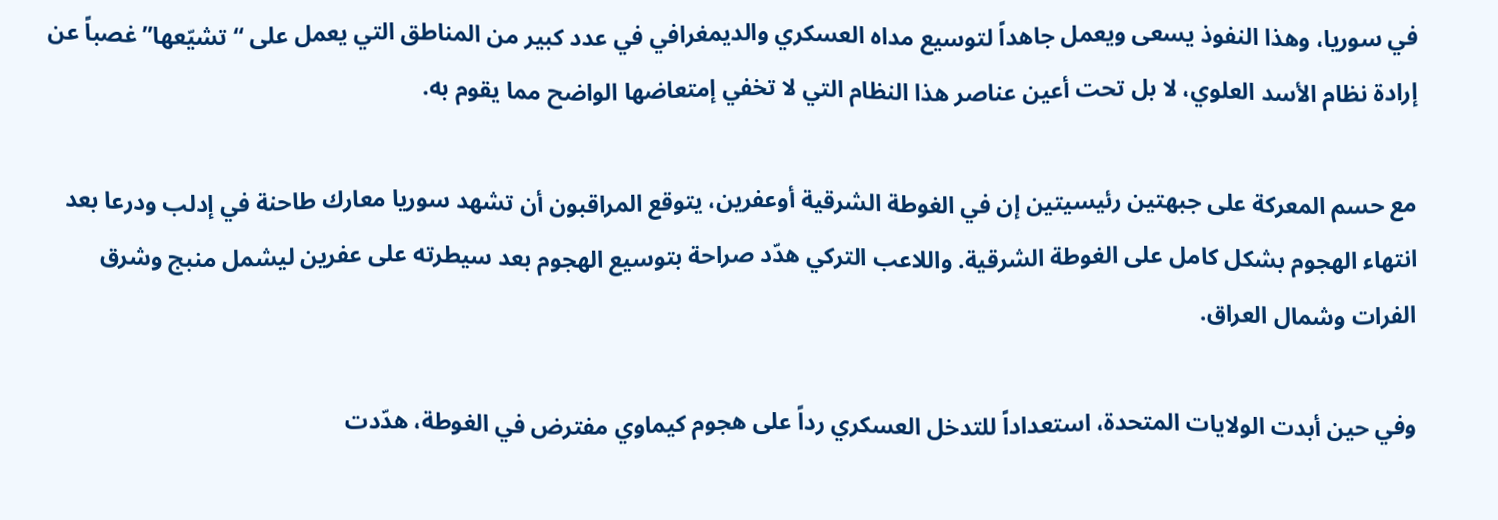في سوريا، وهذا النفوذ يسعى ويعمل جاهداً لتوسيع مداه العسكري والديمغرافي في عدد كبير من المناطق التي يعمل على “تشيّعها” غصباً عن إرادة نظام الأسد العلوي، لا بل تحت أعين عناصر هذا النظام التي لا تخفي إمتعاضها الواضح مما يقوم به.

مع حسم المعركة على جبهتين رئيسيتين إن في الغوطة الشرقية أوعفرين، يتوقع المراقبون أن تشهد سوريا معارك طاحنة في إدلب ودرعا بعد انتهاء الهجوم بشكل كامل على الغوطة الشرقية. واللاعب التركي هدّد صراحة بتوسيع الهجوم بعد سيطرته على عفرين ليشمل منبج وشرق الفرات وشمال العراق.

وفي حين أبدت الولايات المتحدة، استعداداً للتدخل العسكري رداً على هجوم كيماوي مفترض في الغوطة، هدّدت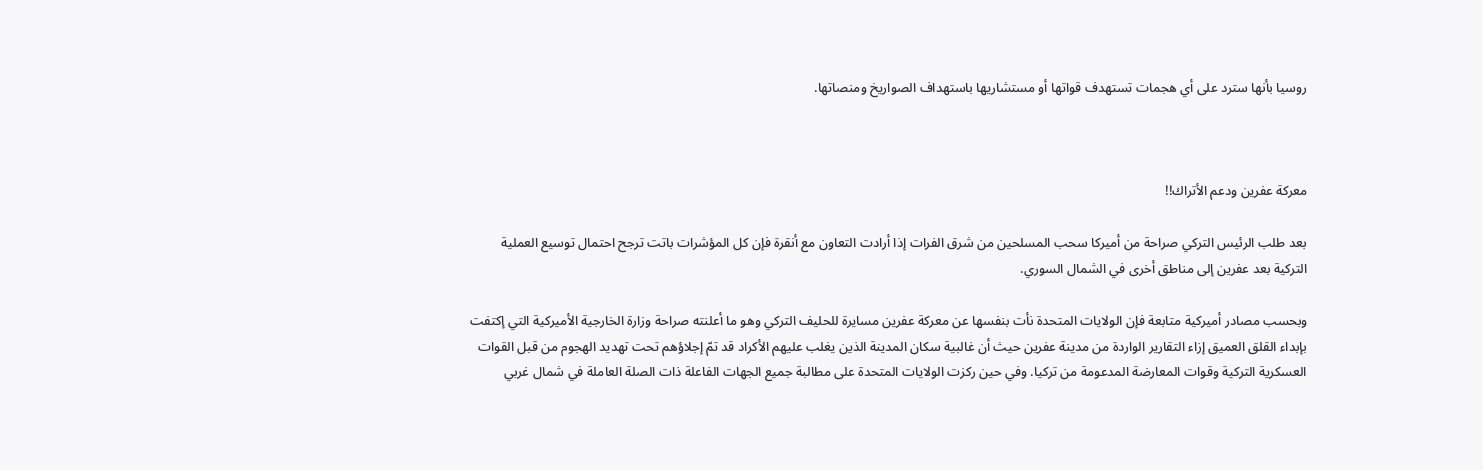روسيا بأنها سترد على أي هجمات تستهدف قواتها أو مستشاريها باستهداف الصواريخ ومنصاتها.



معركة عفرين ودعم الأتراك!!

بعد طلب الرئيس التركي صراحة من أميركا سحب المسلحين من شرق الفرات إذا أرادت التعاون مع أنقرة فإن كل المؤشرات باتت ترجح احتمال توسيع العملية التركية بعد عفرين إلى مناطق أخرى في الشمال السوري.

وبحسب مصادر أميركية متابعة فإن الولايات المتحدة نأت بنفسها عن معركة عفرين مسايرة للحليف التركي وهو ما أعلنته صراحة وزارة الخارجية الأميركية التي إكتفت بإبداء القلق العميق إزاء التقارير الواردة من مدينة عفرين حيث أن غالبية سكان المدينة الذين يغلب عليهم الأكراد قد تمّ إجلاؤهم تحت تهديد الهجوم من قبل القوات العسكرية التركية وقوات المعارضة المدعومة من تركيا. وفي حين ركزت الولايات المتحدة على مطالبة جميع الجهات الفاعلة ذات الصلة العاملة في شمال غربي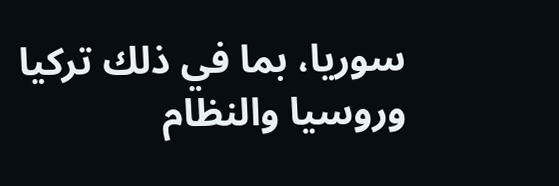سوريا، بما في ذلك تركيا وروسيا والنظام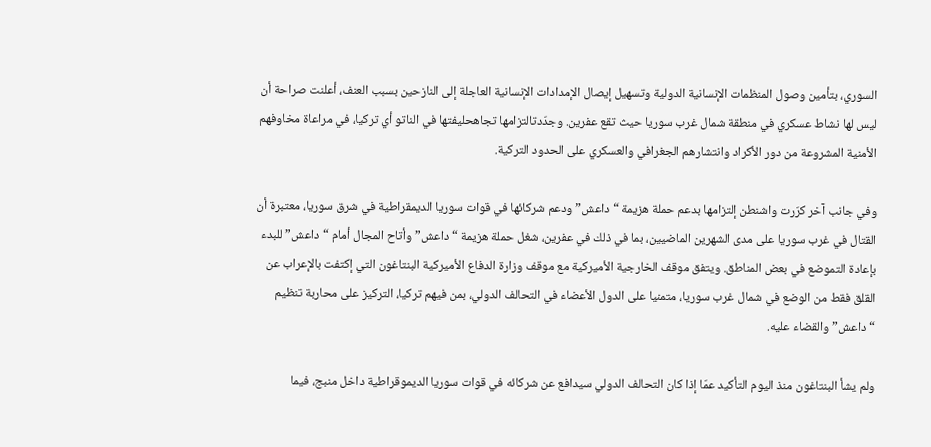السوري، بتأمين وصول المنظمات الإنسانية الدولية وتسهيل إيصال الإمدادات الإنسانية العاجلة إلى النازحين بسبب العنف، أعلنت صراحة أن ليس لها نشاط عسكري في منطقة شمال غرب سوريا حيث تقع عفرين. وجدّدتالتزامها تجاهحليفتها في الناتو أي تركيا، في مراعاة مخاوفهم الأمنية المشروعة من دور الأكراد وانتشارهم الجغرافي والعسكري على الحدود التركية.

وفي جانب آخر كرّرت واشنطن إلتزامها بدعم حملة هزيمة “داعش” ودعم شركائها في قوات سوريا الديمقراطية في شرق سوريا، معتبرة أن القتال في غرب سوريا على مدى الشهرين الماضيين، بما في ذلك في عفرين، شغل حملة هزيمة “داعش” وأتاح المجال أمام “داعش” للبدء بإعادة التموضع في بعض المناطق. ويتفق موقف الخارجية الأميركية مع موقف وزارة الدفاع الأميركية البنتاغون التي إكتفت بالإعراب عن القلق فقط من الوضع في شمال غرب سوريا، متمنيا على الدول الأعضاء في التحالف الدولي، بمن فيهم تركيا، التركيز على محاربة تنظيم “داعش” والقضاء عليه.

ولم يشأ البنتاغون منذ اليوم التأكيد عمّا إذا كان التحالف الدولي سيدافع عن شركائه في قوات سوريا الديموقراطية داخل منبج، فيما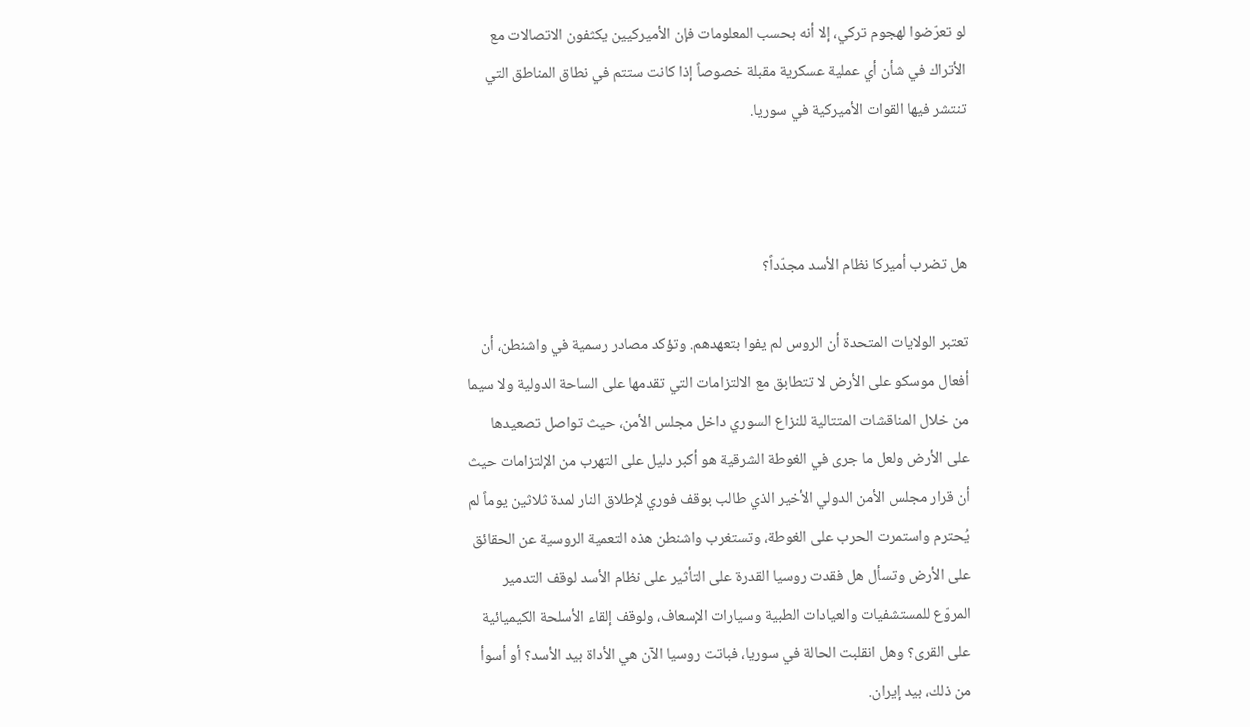لو تعرّضوا لهجوم تركي، إلا أنه بحسب المعلومات فإن الأميركيين يكثفون الاتصالات مع الأتراك في شأن أي عملية عسكرية مقبلة خصوصاً إذا كانت ستتم في نطاق المناطق التي تنتشر فيها القوات الأميركية في سوريا.



هل تضرب أميركا نظام الأسد مجدّداً؟

تعتبر الولايات المتحدة أن الروس لم يفوا بتعهدهم. وتؤكد مصادر رسمية في واشنطن، أن أفعال موسكو على الأرض لا تتطابق مع الالتزامات التي تقدمها على الساحة الدولية ولا سيما من خلال المناقشات المتتالية للنزاع السوري داخل مجلس الأمن، حيث تواصل تصعيدها على الأرض ولعل ما جرى في الغوطة الشرقية هو أكبر دليل على التهرب من الإلتزامات حيث أن قرار مجلس الأمن الدولي الأخير الذي طالب بوقف فوري لإطلاق النار لمدة ثلاثين يوماً لم يُحترم واستمرت الحرب على الغوطة، وتستغرب واشنطن هذه التعمية الروسية عن الحقائق على الأرض وتسأل هل فقدت روسيا القدرة على التأثير على نظام الأسد لوقف التدمير المروّع للمستشفيات والعيادات الطبية وسيارات الإسعاف، ولوقف إلقاء الأسلحة الكيميائية على القرى؟ وهل انقلبت الحالة في سوريا، فباتت روسيا الآن هي الأداة بيد الأسد؟ أو أسوأ من ذلك، بيد إيران.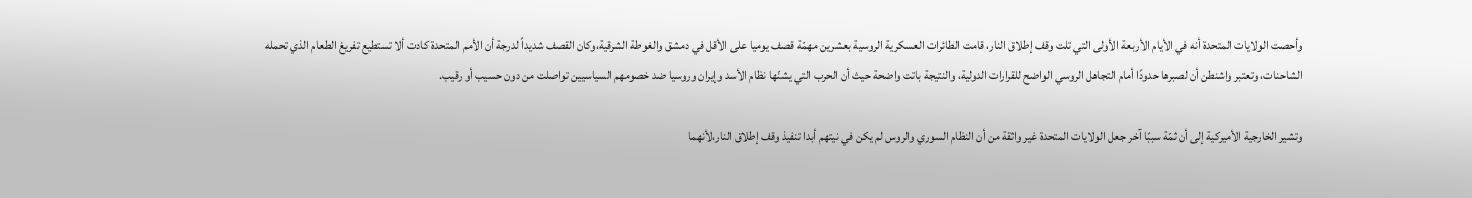وأحصت الولايات المتحدة أنه في الأيام الأربعة الأولى التي تلت وقف إطلاق النار، قامت الطائرات العسكرية الروسية بعشرين مهمّة قصف يوميا على الأقل في دمشق والغوطة الشرقية،وكان القصف شديداً لدرجة أن الأمم المتحدة كادت ألا تستطيع تفريغ الطعام الذي تحمله الشاحنات، وتعتبر واشنطن أن لصبرها حدودًا أمام التجاهل الروسي الواضح للقرارات الدولية، والنتيجة باتت واضحة حيث أن الحرب التي يشنّها نظام الأسد وإيران وروسيا ضد خصومهم السياسيين تواصلت من دون حسيب أو رقيب.

وتشير الخارجية الأميركية إلى أن ثمّة سببًا آخر جعل الولايات المتحدة غير واثقة من أن النظام السوري والروس لم يكن في نيتهم أبدا تنفيذ وقف إطلاق النار،لأنهما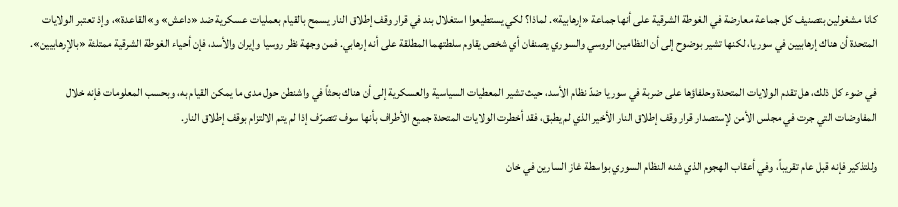كانا مشغولين بتصنيف كل جماعة معارضة في الغوطة الشرقية على أنها جماعة «إرهابية». لماذا؟ لكي يستطيعوا استغلال بند في قرار وقف إطلاق النار يسمح بالقيام بعمليات عسكرية ضد «داعش» و»القاعدة»، وإذ تعتبر الولايات المتحدة أن هناك إرهابيين في سوريا، لكنها تشير بوضوح إلى أن النظامين الروسي والسوري يصنفان أي شخص يقاوم سلطتهما المطلقة على أنه إرهابي. فمن وجهة نظر روسيا وإيران والأسد، فإن أحياء الغوطة الشرقية ممتلئة «بالإرهابيين».

في ضوء كل ذلك، هل تقدم الولايات المتحدة وحلفاؤها على ضربة في سوريا ضدّ نظام الأسد، حيث تشير المعطيات السياسية والعسكرية إلى أن هناك بحثاً في واشنطن حول مدى ما يمكن القيام به، وبحسب المعلومات فإنه خلال المفاوضات التي جرت في مجلس الأمن لإستصدار قرار وقف إطلاق النار الأخير الذي لم يطبق، فقد أخطرت الولايات المتحدة جميع الأطراف بأنها سوف تتصرّف إذا لم يتم الالتزام بوقف إطلاق النار.

وللتذكير فإنه قبل عام تقريباً، وفي أعقاب الهجوم الذي شنه النظام السوري بواسطة غاز السارين في خان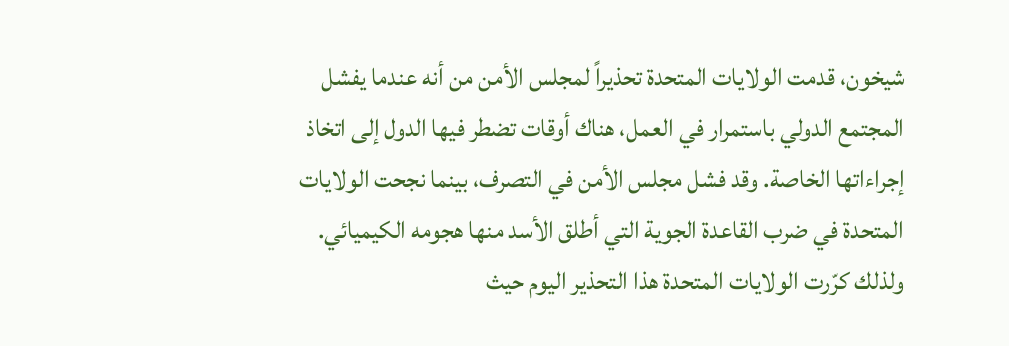شيخون، قدمت الولايات المتحدة تحذيراً لمجلس الأمن من أنه عندما يفشل المجتمع الدولي باستمرار في العمل، هناك أوقات تضطر فيها الدول إلى اتخاذ إجراءاتها الخاصة. وقد فشل مجلس الأمن في التصرف، بينما نجحت الولايات المتحدة في ضرب القاعدة الجوية التي أطلق الأسد منها هجومه الكيميائي. ولذلك كرّرت الولايات المتحدة هذا التحذير اليوم حيث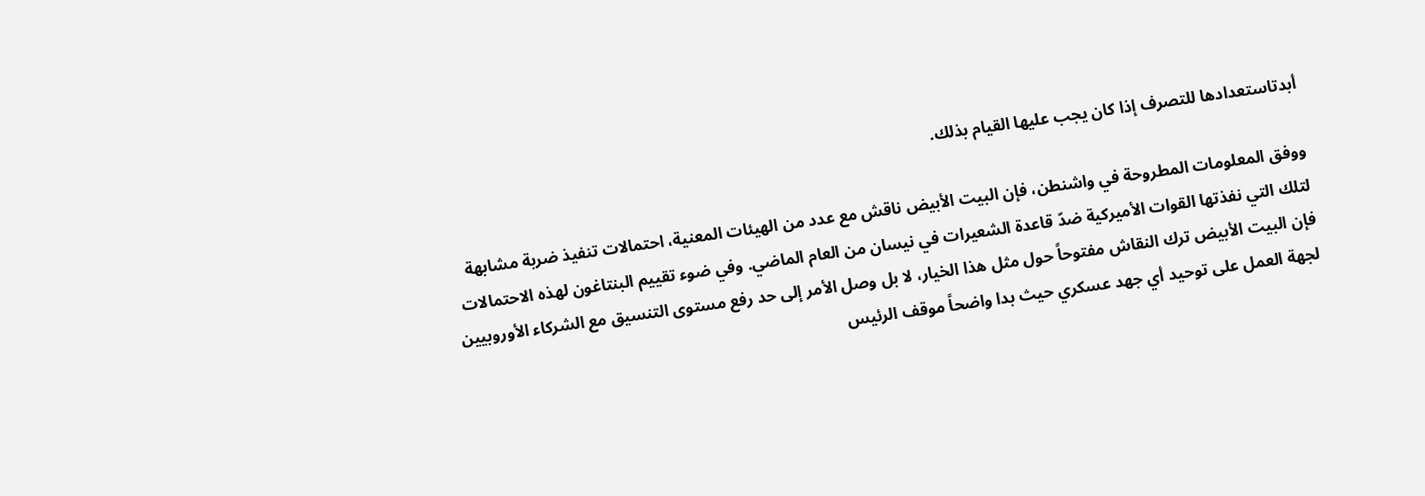أبدتاستعدادها للتصرف إذا كان يجب عليها القيام بذلك.

ووفق المعلومات المطروحة في واشنطن، فإن البيت الأبيض ناقش مع عدد من الهيئات المعنية، احتمالات تنفيذ ضربة مشابهة لتلك التي نفذتها القوات الأميركية ضدّ قاعدة الشعيرات في نيسان من العام الماضي. وفي ضوء تقييم البنتاغون لهذه الاحتمالات فإن البيت الأبيض ترك النقاش مفتوحاً حول مثل هذا الخيار، لا بل وصل الأمر إلى حد رفع مستوى التنسيق مع الشركاء الأوروبيين لجهة العمل على توحيد أي جهد عسكري حيث بدا واضحاً موقف الرئيس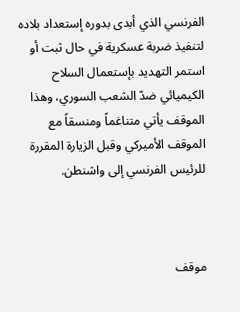الفرنسي الذي أبدى بدوره إستعداد بلاده لتنفيذ ضربة عسكرية في حال ثبت أو استمر التهديد بإستعمال السلاح الكيميائي ضدّ الشعب السوري، وهذا الموقف يأتي متناغماً ومنسقاً مع الموقف الأميركي وقبل الزيارة المقررة للرئيس الفرنسي إلى واشنطن.



موقف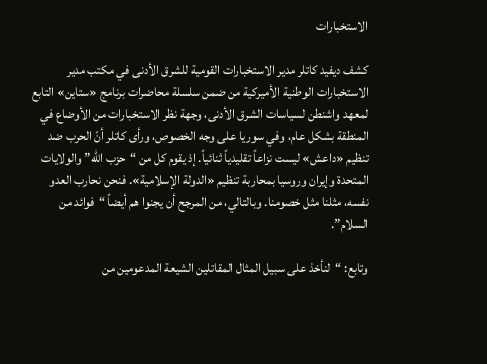الاستخبارات

كشف ديفيد كاتلر مدير الاستخبارات القومية للشرق الأدنى في مكتب مدير الاستخبارات الوطنية الأميركية من ضمن سلسلة محاضرات برنامج «ستاين» التابع لمعهد واشنطن لسياسات الشرق الأدنى، وجهة نظر الاستخبارات من الأوضاع في المنطقة بشكل عام، وفي سوريا على وجه الخصوص، ورأى كاتلر أنّ الحرب ضد تنظيم «داعش» ليست نزاعاً تقليدياً ثنائياً. إذ يقوم كل من “حزب الله” والولايات المتحدة وإيران وروسيا بمحاربة تنظيم «الدولة الإسلامية». فنحن نحارب العدو نفسه، مثلنا مثل خصومنا. وبالتالي، من المرجح أن يجنوا هم أيضاً “فوائد من السلام”.

وتابع: “لنأخذ على سبيل المثال المقاتلين الشيعة المدعومين من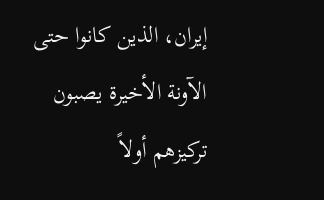إيران، الذين كانوا حتى الآونة الأخيرة يصبون تركيزهم أولاً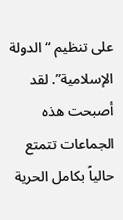على تنظيم “الدولة الإسلامية”. لقد أصبحت هذه الجماعات تتمتع حالياً بكامل الحرية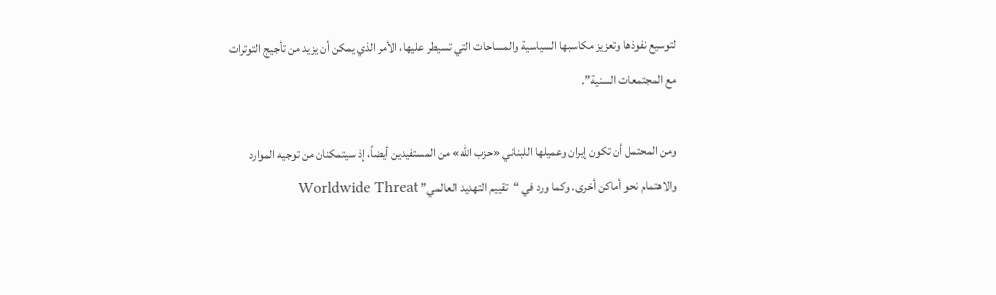لتوسيع نفوذها وتعزيز مكاسبها السياسية والمساحات التي تسيطر عليها، الأمر الذي يمكن أن يزيد من تأجيج التوترات مع المجتمعات السنية”.

ومن المحتمل أن تكون إيران وعميلها اللبناني «حزب الله» من المستفيدين أيضاً، إذ سيتمكنان من توجيه الموارد والاهتمام نحو أماكن أخرى. وكما ورد في “تقييم التهديد العالمي” Worldwide Threat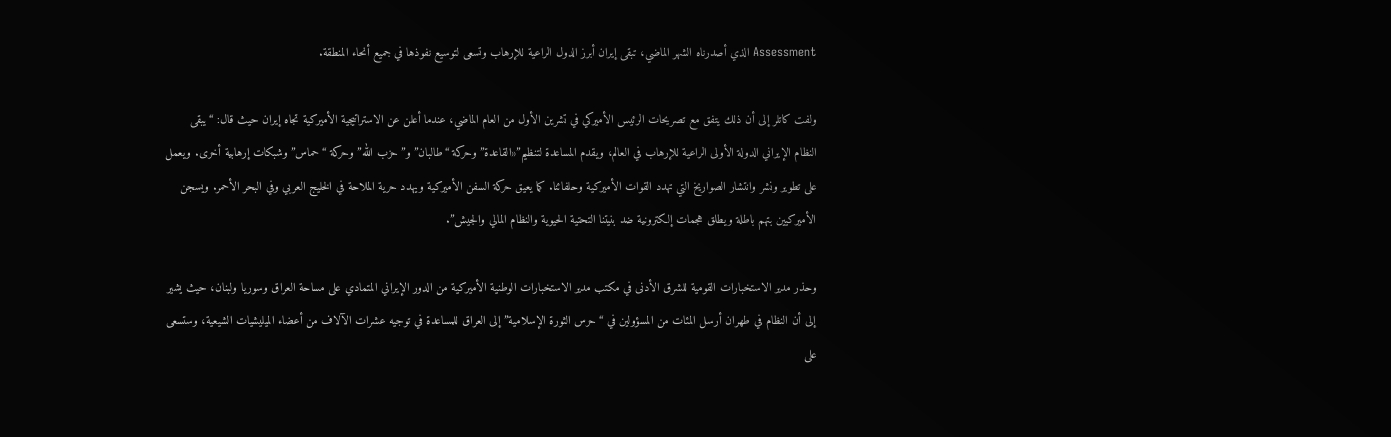Assessment الذي أصدرناه الشهر الماضي، تبقى إيران أبرز الدول الراعية للإرهاب وتسعى لتوسيع نفوذها في جميع أنحاء المنطقة.

ولفت كاتلر إلى أن ذلك يتفق مع تصريحات الرئيس الأميركي في تشرين الأول من العام الماضي، عندما أعلن عن الاستراتيجية الأميركية تجاه إيران حيث قال: “يبقى النظام الإيراني الدولة الأولى الراعية للإرهاب في العالم، ويقدم المساعدة لتنظيم”«القاعدة” وحركة “طالبان” و”حزب الله” وحركة “حماس” وشبكات إرهابية أخرى. ويعمل على تطوير ونشر وانتشار الصواريخ التي تهدد القوات الأميركية وحلفائنا. كما يعيق حركة السفن الأميركية ويهدد حرية الملاحة في الخليج العربي وفي البحر الأحمر. ويسجن الأميركيين بتهم باطلة ويطلق هجمات إلكترونية ضد بنيتنا التحتية الحيوية والنظام المالي والجيش”.

وحذر مدير الاستخبارات القومية للشرق الأدنى في مكتب مدير الاستخبارات الوطنية الأميركية من الدور الإيراني المتمادي على مساحة العراق وسوريا ولبنان، حيث يشير إلى أن النظام في طهران أرسل المئات من المسؤولين في “حرس الثورة الإسلامية” إلى العراق للمساعدة في توجيه عشرات الآلاف من أعضاء الميليشيات الشيعية، وستسعى على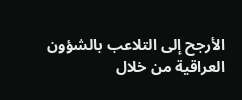الأرجح إلى التلاعب بالشؤون العراقية من خلال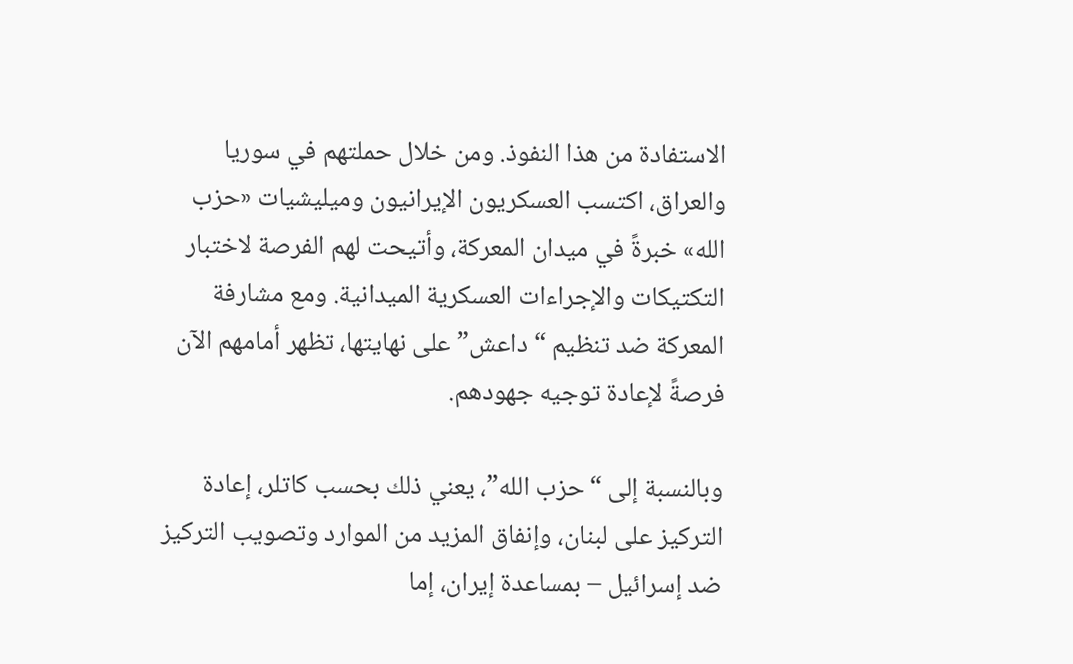الاستفادة من هذا النفوذ. ومن خلال حملتهم في سوريا والعراق، اكتسب العسكريون الإيرانيون وميليشيات «حزب الله» خبرةً في ميدان المعركة، وأتيحت لهم الفرصة لاختبار التكتيكات والإجراءات العسكرية الميدانية. ومع مشارفة المعركة ضد تنظيم “داعش” على نهايتها، تظهر أمامهم الآن فرصةً لإعادة توجيه جهودهم.

وبالنسبة إلى “حزب الله”، يعني ذلك بحسب كاتلر، إعادة التركيز على لبنان، وإنفاق المزيد من الموارد وتصويب التركيز ضد إسرائيل – بمساعدة إيران، إما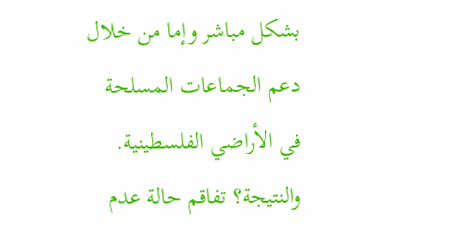بشكل مباشر وإما من خلال دعم الجماعات المسلحة في الأراضي الفلسطينية. والنتيجة؟ تفاقم حالة عدم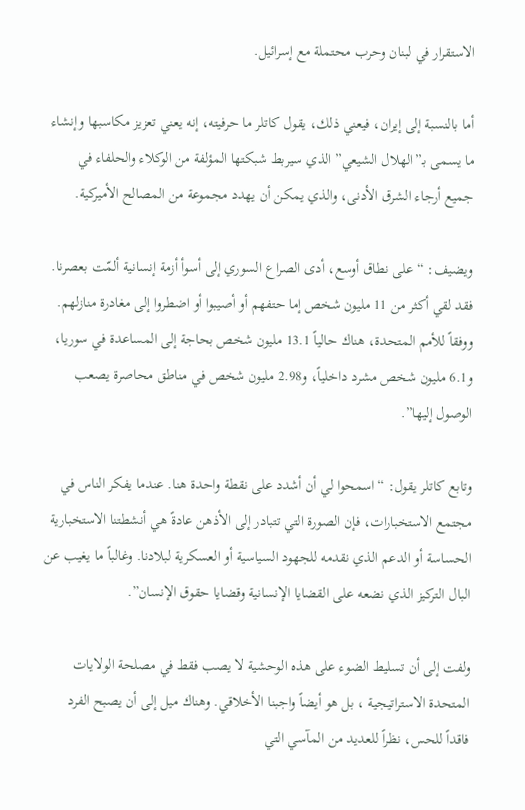الاستقرار في لبنان وحرب محتملة مع إسرائيل.

أما بالنسبة إلى إيران، فيعني ذلك، يقول كاتلر ما حرفيته، إنه يعني تعزيز مكاسبها وإنشاء ما يسمى بـ”الهلال الشيعي” الذي سيربط شبكتها المؤلفة من الوكلاء والحلفاء في جميع أرجاء الشرق الأدنى، والذي يمكن أن يهدد مجموعة من المصالح الأميركية.

ويضيف: “على نطاق أوسع، أدى الصراع السوري إلى أسوأ أزمة إنسانية ألمّت بعصرنا. فقد لقي أكثر من 11 مليون شخص إما حتفهم أو أصيبوا أو اضطروا إلى مغادرة منازلهم. ووفقاً للأمم المتحدة، هناك حالياً 13.1 مليون شخص بحاجة إلى المساعدة في سوريا، و6.1 مليون شخص مشرد داخلياً، و2.98 مليون شخص في مناطق محاصرة يصعب الوصول إليها”.

وتابع كاتلر يقول: “اسمحوا لي أن أشدد على نقطة واحدة هنا. عندما يفكر الناس في مجتمع الاستخبارات، فإن الصورة التي تتبادر إلى الأذهن عادةً هي أنشطتنا الاستخبارية الحساسة أو الدعم الذي نقدمه للجهود السياسية أو العسكرية لبلادنا. وغالباً ما يغيب عن البال التركيز الذي نضعه على القضايا الإنسانية وقضايا حقوق الإنسان”.

ولفت إلى أن تسليط الضوء على هذه الوحشية لا يصب فقط في مصلحة الولايات المتحدة الاستراتيجية ، بل هو أيضاً واجبنا الأخلاقي. وهناك ميل إلى أن يصبح الفرد فاقداً للحس، نظراً للعديد من المآسي التي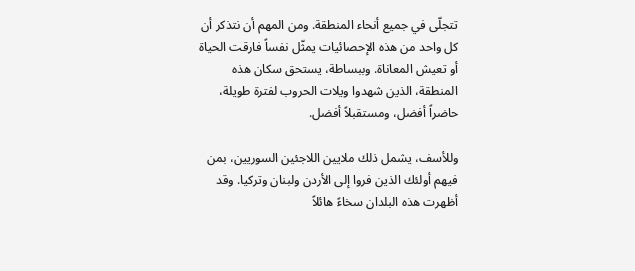تتجلّى في جميع أنحاء المنطقة. ومن المهم أن نتذكر أن كل واحد من هذه الإحصائيات يمثّل نفساً فارقت الحياة أو تعيش المعاناة. وببساطة، يستحق سكان هذه المنطقة، الذين شهدوا ويلات الحروب لفترة طويلة، حاضراً أفضل، ومستقبلاً أفضل.

وللأسف، يشمل ذلك ملايين اللاجئين السوريين، بمن فيهم أولئك الذين فروا إلى الأردن ولبنان وتركيا. وقد أظهرت هذه البلدان سخاءً هائلاً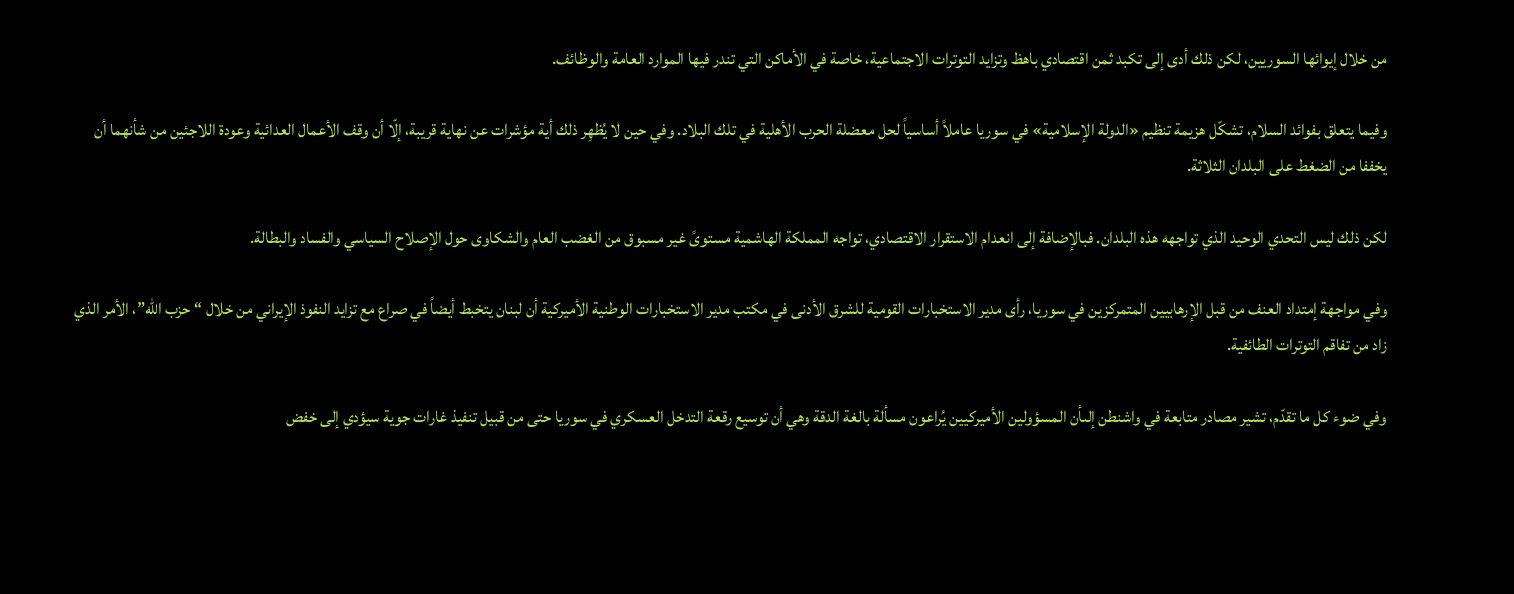من خلال إيوائها السوريين، لكن ذلك أدى إلى تكبد ثمن اقتصادي باهظ وتزايد التوترات الاجتماعية، خاصة في الأماكن التي تندر فيها الموارد العامة والوظائف.

وفيما يتعلق بفوائد السلام، تشكّل هزيمة تنظيم «الدولة الإسلامية» في سوريا عاملاً أساسياً لحل معضلة الحرب الأهلية في تلك البلاد. وفي حين لا يُظهِر ذلك أية مؤشرات عن نهاية قريبة، إلّا أن وقف الأعمال العدائية وعودة اللاجئين من شأنهما أن يخففا من الضغط على البلدان الثلاثة.

لكن ذلك ليس التحدي الوحيد الذي تواجهه هذه البلدان. فبالإضافة إلى انعدام الاستقرار الاقتصادي، تواجه المملكة الهاشمية مستوىً غير مسبوق من الغضب العام والشكاوى حول الإصلاح السياسي والفساد والبطالة.

وفي مواجهة إمتداد العنف من قبل الإرهابيين المتمركزين في سوريا، رأى مدير الاستخبارات القومية للشرق الأدنى في مكتب مدير الاستخبارات الوطنية الأميركية أن لبنان يتخبط أيضاً في صراع مع تزايد النفوذ الإيراني من خلال “حزب الله”، الأمر الذي زاد من تفاقم التوترات الطائفية.

وفي ضوء كل ما تقدّم، تشير مصادر متابعة في واشنطن إلىأن المسؤولين الأميركيين يُراعون مسألة بالغة الدقة وهي أن توسيع رقعة التدخل العسكري في سوريا حتى من قبيل تنفيذ غارات جوية سيؤدي إلى خفض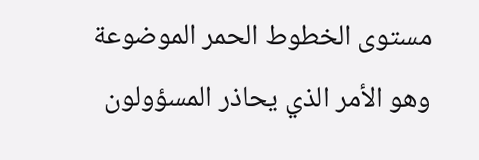مستوى الخطوط الحمر الموضوعة وهو الأمر الذي يحاذر المسؤولون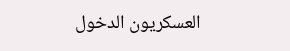العسكريون الدخول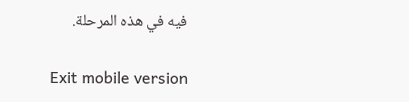فيه في هذه المرحلة.

Exit mobile version